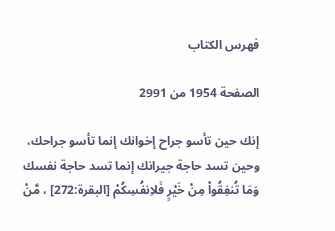فهرس الكتاب

الصفحة 1954 من 2991

إنك حين تأسو جراح إخوانك إنما تأسو جراحك، وحين تسد حاجة جيرانك إنما تسد حاجة نفسك وَمَا تُنفِقُواْ مِنْ خَيْرٍ فَلاِنفُسِكُمْ [البقرة:272] ، مَّنْ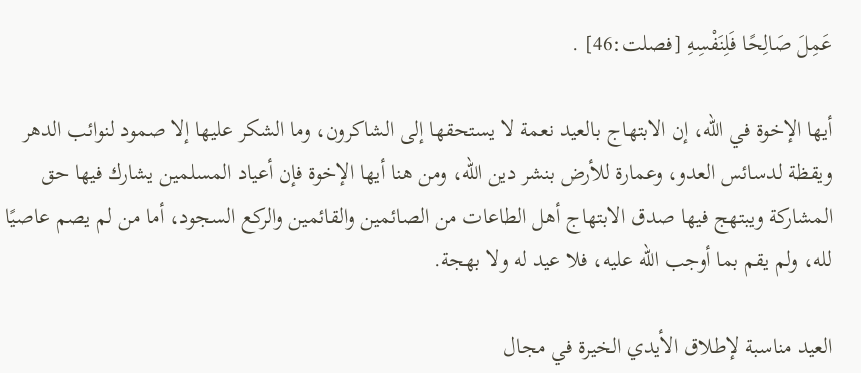عَمِلَ صَالِحًا فَلِنَفْسِهِ [فصلت:46] .

أيها الإخوة في الله، إن الابتهاج بالعيد نعمة لا يستحقها إلى الشاكرون، وما الشكر عليها إلا صمود لنوائب الدهر ويقظة لدسائس العدو، وعمارة للأرض بنشر دين الله، ومن هنا أيها الإخوة فإن أعياد المسلمين يشارك فيها حق المشاركة ويبتهج فيها صدق الابتهاج أهل الطاعات من الصائمين والقائمين والركع السجود، أما من لم يصم عاصيًا لله، ولم يقم بما أوجب الله عليه، فلا عيد له ولا بهجة.

العيد مناسبة لإطلاق الأيدي الخيرة في مجال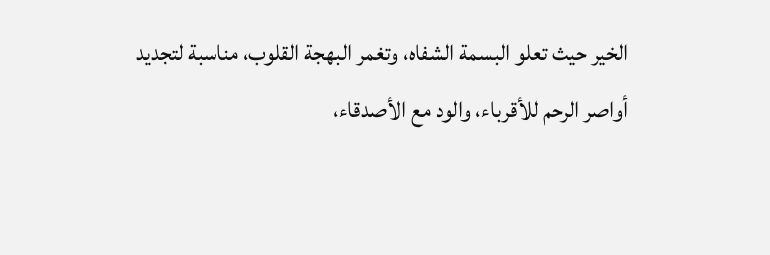الخير حيث تعلو البسمة الشفاه، وتغمر البهجة القلوب، مناسبة لتجديد أواصر الرحم للأقرباء، والود مع الأصدقاء،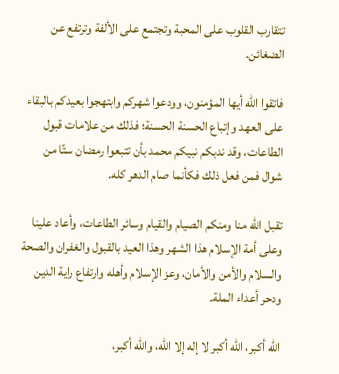تتقارب القلوب على المحبة وتجتمع على الألفة وترتفع عن الضغائن.

فاتقوا الله أيها المؤمنون، وودعوا شهركم وابتهجوا بعيدكم بالبقاء على العهد وإتباع الحسنة الحسنة؛ فذلك من علامات قبول الطاعات، وقد ندبكم نبيكم محمد بأن تتبعوا رمضان ستًا من شوال فمن فعل ذلك فكأنما صام الدهر كله.

تقبل الله منا ومنكم الصيام والقيام وسائر الطاعات، وأعاد علينا وعلى أمة الإسلام هذا الشهر وهذا العيد بالقبول والغفران والصحة والسلام والأمن والأمان، وعز الإسلام وأهله وارتفاع راية الدين ودحر أعداء الملة.

الله أكبر، الله أكبر لا إله إلا الله، والله أكبر،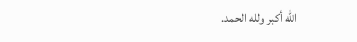الله أكبر ولله الحمد.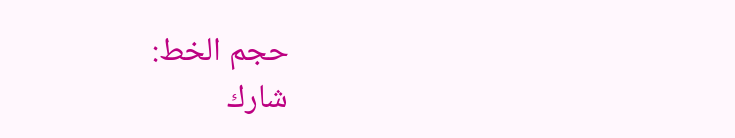حجم الخط:
شارك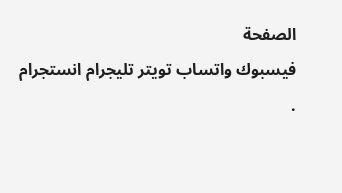الصفحة
فيسبوك واتساب تويتر تليجرام انستجرام
.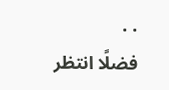. .
فضلًا انتظر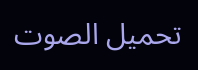تحميل الصوت